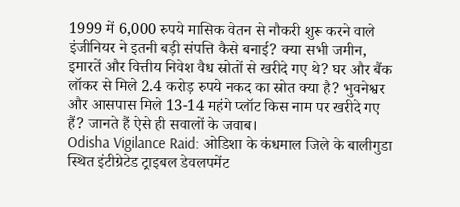1999 में 6,000 रुपये मासिक वेतन से नौकरी शुरू करने वाले इंजीनियर ने इतनी बड़ी संपत्ति कैसे बनाई? क्या सभी जमीन, इमारतें और वित्तीय निवेश वैध स्रोतों से खरीदे गए थे? घर और बैंक लॉकर से मिले 2.4 करोड़ रुपये नकद का स्रोत क्या है? भुवनेश्वर और आसपास मिले 13-14 महंगे प्लॉट किस नाम पर खरीदे गए हैं? जानते हैं ऐसे ही सवालों के जवाब।
Odisha Vigilance Raid: ओडिशा के कंधमाल जिले के बालीगुडा स्थित इंटीग्रेटेड ट्राइबल डेवलपमेंट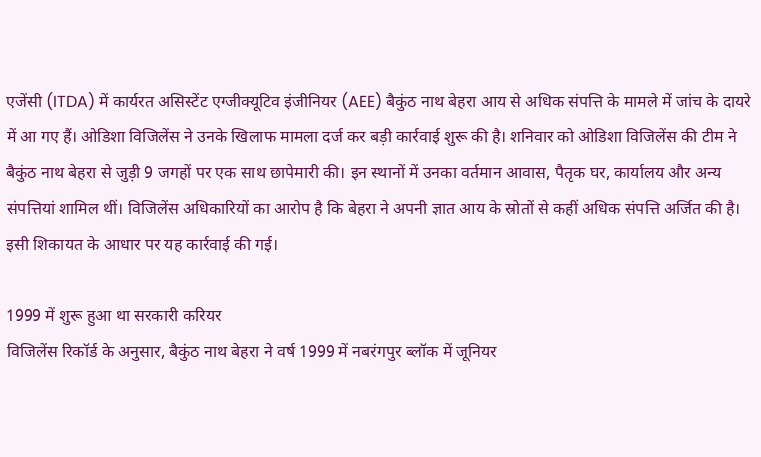एजेंसी (ITDA) में कार्यरत असिस्टेंट एग्जीक्यूटिव इंजीनियर (AEE) बैकुंठ नाथ बेहरा आय से अधिक संपत्ति के मामले में जांच के दायरे में आ गए हैं। ओडिशा विजिलेंस ने उनके खिलाफ मामला दर्ज कर बड़ी कार्रवाई शुरू की है। शनिवार को ओडिशा विजिलेंस की टीम ने बैकुंठ नाथ बेहरा से जुड़ी 9 जगहों पर एक साथ छापेमारी की। इन स्थानों में उनका वर्तमान आवास, पैतृक घर, कार्यालय और अन्य संपत्तियां शामिल थीं। विजिलेंस अधिकारियों का आरोप है कि बेहरा ने अपनी ज्ञात आय के स्रोतों से कहीं अधिक संपत्ति अर्जित की है। इसी शिकायत के आधार पर यह कार्रवाई की गई।

1999 में शुरू हुआ था सरकारी करियर
विजिलेंस रिकॉर्ड के अनुसार, बैकुंठ नाथ बेहरा ने वर्ष 1999 में नबरंगपुर ब्लॉक में जूनियर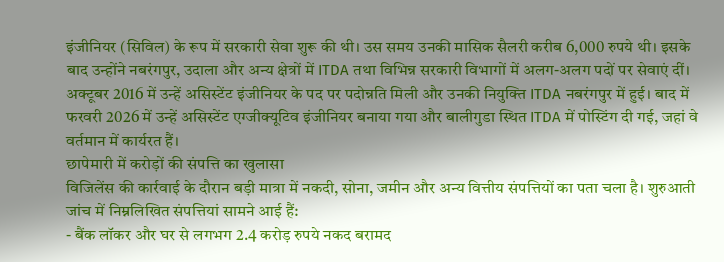इंजीनियर (सिविल) के रूप में सरकारी सेवा शुरू की थी। उस समय उनकी मासिक सैलरी करीब 6,000 रुपये थी। इसके बाद उन्होंने नबरंगपुर, उदाला और अन्य क्षेत्रों में ITDA तथा विभिन्न सरकारी विभागों में अलग-अलग पदों पर सेवाएं दीं। अक्टूबर 2016 में उन्हें असिस्टेंट इंजीनियर के पद पर पदोन्नति मिली और उनकी नियुक्ति ITDA नबरंगपुर में हुई। बाद में फरवरी 2026 में उन्हें असिस्टेंट एग्जीक्यूटिव इंजीनियर बनाया गया और बालीगुडा स्थित ITDA में पोस्टिंग दी गई, जहां वे वर्तमान में कार्यरत हैं।
छापेमारी में करोड़ों की संपत्ति का खुलासा
विजिलेंस की कार्रवाई के दौरान बड़ी मात्रा में नकदी, सोना, जमीन और अन्य वित्तीय संपत्तियों का पता चला है। शुरुआती जांच में निम्नलिखित संपत्तियां सामने आई हैं:
- बैंक लॉकर और घर से लगभग 2.4 करोड़ रुपये नकद बरामद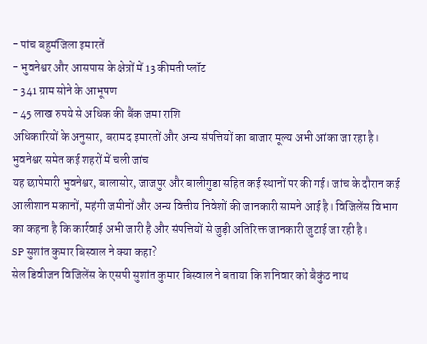- पांच बहुमंजिला इमारतें
- भुवनेश्वर और आसपास के क्षेत्रों में 13 कीमती प्लॉट
- 341 ग्राम सोने के आभूषण
- 45 लाख रुपये से अधिक की बैंक जमा राशि
अधिकारियों के अनुसार, बरामद इमारतों और अन्य संपत्तियों का बाजार मूल्य अभी आंका जा रहा है।
भुवनेश्वर समेत कई शहरों में चली जांच
यह छापेमारी भुवनेश्वर, बालासोर, जाजपुर और बालीगुडा सहित कई स्थानों पर की गई। जांच के दौरान कई आलीशान मकानों, महंगी जमीनों और अन्य वित्तीय निवेशों की जानकारी सामने आई है। विजिलेंस विभाग का कहना है कि कार्रवाई अभी जारी है और संपत्तियों से जुड़ी अतिरिक्त जानकारी जुटाई जा रही है।
SP सुशांत कुमार बिस्वाल ने क्या कहा?
सेल डिवीजन विजिलेंस के एसपी सुशांत कुमार बिस्वाल ने बताया कि शनिवार को बैकुंठ नाथ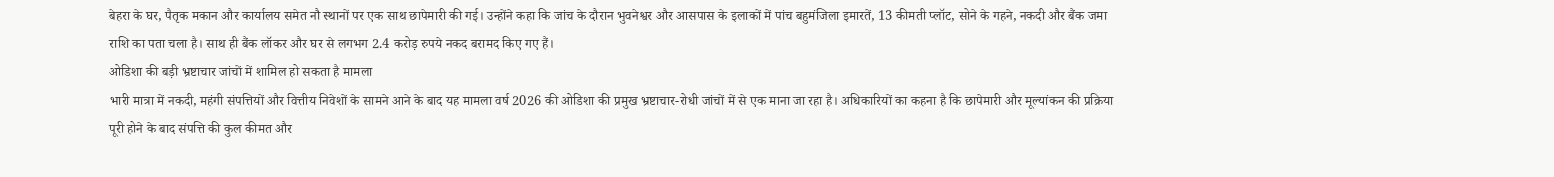बेहरा के घर, पैतृक मकान और कार्यालय समेत नौ स्थानों पर एक साथ छापेमारी की गई। उन्होंने कहा कि जांच के दौरान भुवनेश्वर और आसपास के इलाकों में पांच बहुमंजिला इमारतें, 13 कीमती प्लॉट, सोने के गहने, नकदी और बैंक जमा राशि का पता चला है। साथ ही बैंक लॉकर और घर से लगभग 2.4 करोड़ रुपये नकद बरामद किए गए हैं।
ओडिशा की बड़ी भ्रष्टाचार जांचों में शामिल हो सकता है मामला
भारी मात्रा में नकदी, महंगी संपत्तियों और वित्तीय निवेशों के सामने आने के बाद यह मामला वर्ष 2026 की ओडिशा की प्रमुख भ्रष्टाचार-रोधी जांचों में से एक माना जा रहा है। अधिकारियों का कहना है कि छापेमारी और मूल्यांकन की प्रक्रिया पूरी होने के बाद संपत्ति की कुल कीमत और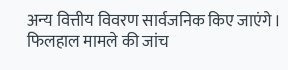अन्य वित्तीय विवरण सार्वजनिक किए जाएंगे। फिलहाल मामले की जांच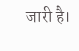जारी है।